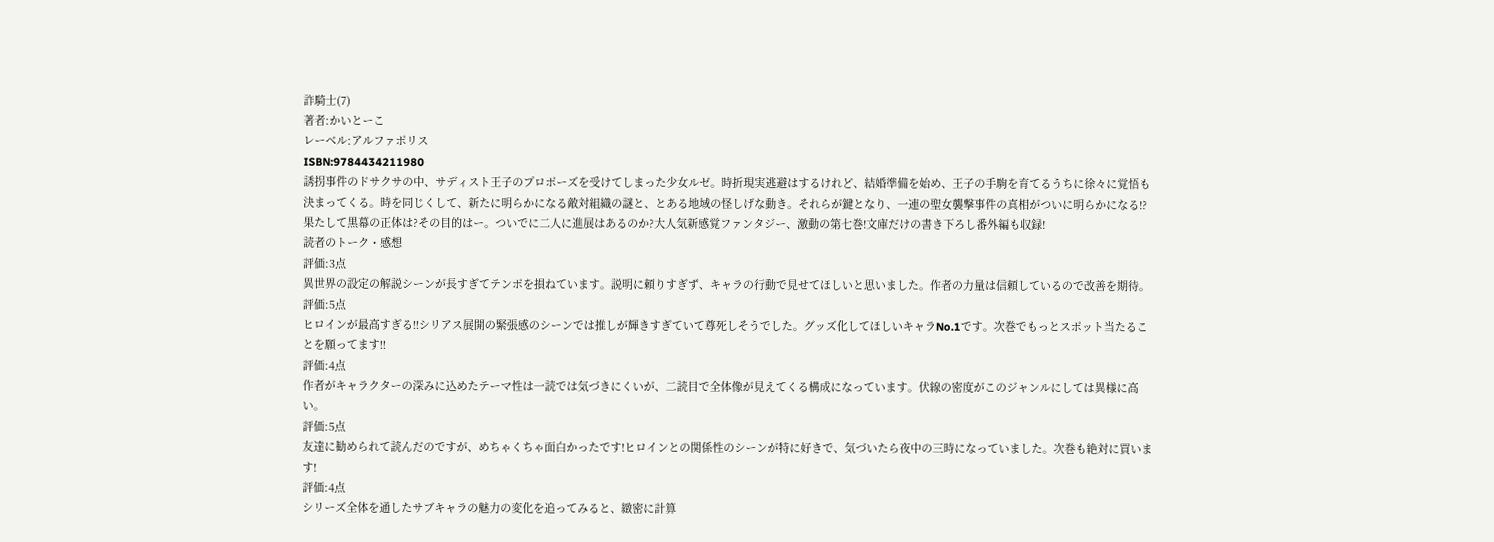詐騎士(7)
著者:かいとーこ
レーベル:アルファポリス
ISBN:9784434211980
誘拐事件のドサクサの中、サディスト王子のプロポーズを受けてしまった少女ルゼ。時折現実逃避はするけれど、結婚準備を始め、王子の手駒を育てるうちに徐々に覚悟も決まってくる。時を同じくして、新たに明らかになる敵対組織の謎と、とある地域の怪しげな動き。それらが鍵となり、一連の聖女襲撃事件の真相がついに明らかになる!?果たして黒幕の正体は?その目的はー。ついでに二人に進展はあるのか?大人気新感覚ファンタジー、激動の第七巻!文庫だけの書き下ろし番外編も収録!
読者のトーク・感想
評価:3点
異世界の設定の解説シーンが長すぎてテンポを損ねています。説明に頼りすぎず、キャラの行動で見せてほしいと思いました。作者の力量は信頼しているので改善を期待。
評価:5点
ヒロインが最高すぎる!!シリアス展開の緊張感のシーンでは推しが輝きすぎていて尊死しそうでした。グッズ化してほしいキャラNo.1です。次巻でもっとスポット当たることを願ってます!!
評価:4点
作者がキャラクターの深みに込めたテーマ性は一読では気づきにくいが、二読目で全体像が見えてくる構成になっています。伏線の密度がこのジャンルにしては異様に高い。
評価:5点
友達に勧められて読んだのですが、めちゃくちゃ面白かったです!ヒロインとの関係性のシーンが特に好きで、気づいたら夜中の三時になっていました。次巻も絶対に買います!
評価:4点
シリーズ全体を通したサブキャラの魅力の変化を追ってみると、緻密に計算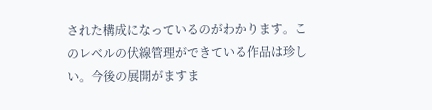された構成になっているのがわかります。このレベルの伏線管理ができている作品は珍しい。今後の展開がますま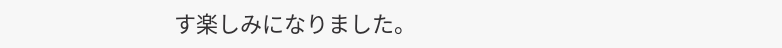す楽しみになりました。